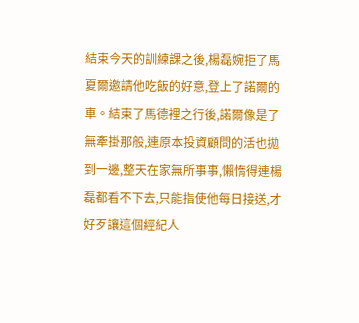結束今天的訓練課之後,楊磊婉拒了馬夏爾邀請他吃飯的好意,登上了諾爾的車。結束了馬德裡之行後,諾爾像是了無牽掛那般,連原本投資顧問的活也拋到一邊,整天在家無所事事,懶惰得連楊磊都看不下去,只能指使他每日接送,才好歹讓這個經紀人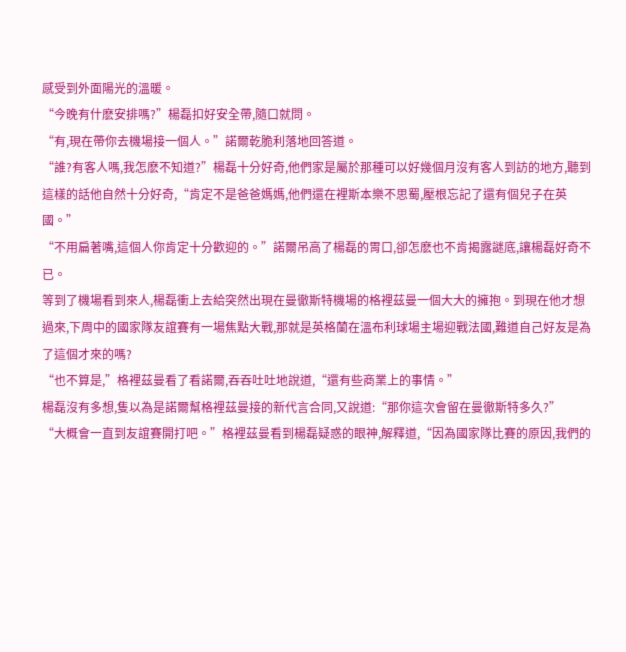感受到外面陽光的溫暖。
“今晚有什麽安排嗎?”楊磊扣好安全帶,隨口就問。
“有,現在帶你去機場接一個人。”諾爾乾脆利落地回答道。
“誰?有客人嗎,我怎麽不知道?”楊磊十分好奇,他們家是屬於那種可以好幾個月沒有客人到訪的地方,聽到這樣的話他自然十分好奇,“肯定不是爸爸媽媽,他們還在裡斯本樂不思蜀,壓根忘記了還有個兒子在英國。”
“不用扁著嘴,這個人你肯定十分歡迎的。”諾爾吊高了楊磊的胃口,卻怎麽也不肯揭露謎底,讓楊磊好奇不已。
等到了機場看到來人,楊磊衝上去給突然出現在曼徹斯特機場的格裡茲曼一個大大的擁抱。到現在他才想過來,下周中的國家隊友誼賽有一場焦點大戰,那就是英格蘭在溫布利球場主場迎戰法國,難道自己好友是為了這個才來的嗎?
“也不算是,”格裡茲曼看了看諾爾,吞吞吐吐地說道,“還有些商業上的事情。”
楊磊沒有多想,隻以為是諾爾幫格裡茲曼接的新代言合同,又說道:“那你這次會留在曼徹斯特多久?”
“大概會一直到友誼賽開打吧。”格裡茲曼看到楊磊疑惑的眼神,解釋道,“因為國家隊比賽的原因,我們的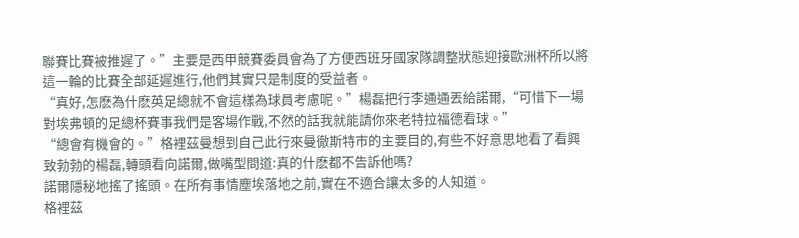聯賽比賽被推遲了。”主要是西甲競賽委員會為了方便西班牙國家隊調整狀態迎接歐洲杯所以將這一輪的比賽全部延遲進行,他們其實只是制度的受益者。
“真好,怎麽為什麽英足總就不會這樣為球員考慮呢。”楊磊把行李通通丟給諾爾,“可惜下一場對埃弗頓的足總杯賽事我們是客場作戰,不然的話我就能請你來老特拉福德看球。”
“總會有機會的。”格裡茲曼想到自己此行來曼徹斯特市的主要目的,有些不好意思地看了看興致勃勃的楊磊,轉頭看向諾爾,做嘴型問道:真的什麽都不告訴他嗎?
諾爾隱秘地搖了搖頭。在所有事情塵埃落地之前,實在不適合讓太多的人知道。
格裡茲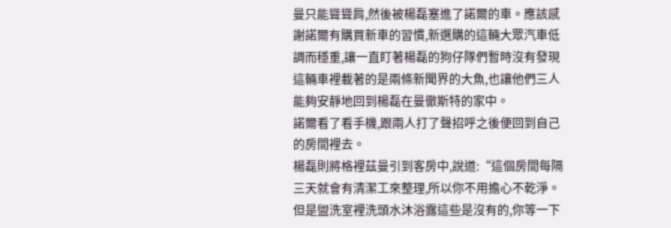曼只能聳聳肩,然後被楊磊塞進了諾爾的車。應該感謝諾爾有購買新車的習慣,新選購的這輛大眾汽車低調而穩重,讓一直盯著楊磊的狗仔隊們暫時沒有發現這輛車裡載著的是兩條新聞界的大魚,也讓他們三人能夠安靜地回到楊磊在曼徹斯特的家中。
諾爾看了看手機,跟兩人打了聲招呼之後便回到自己的房間裡去。
楊磊則將格裡茲曼引到客房中,說道:“這個房間每隔三天就會有清潔工來整理,所以你不用擔心不乾淨。但是盥洗室裡洗頭水沐浴露這些是沒有的,你等一下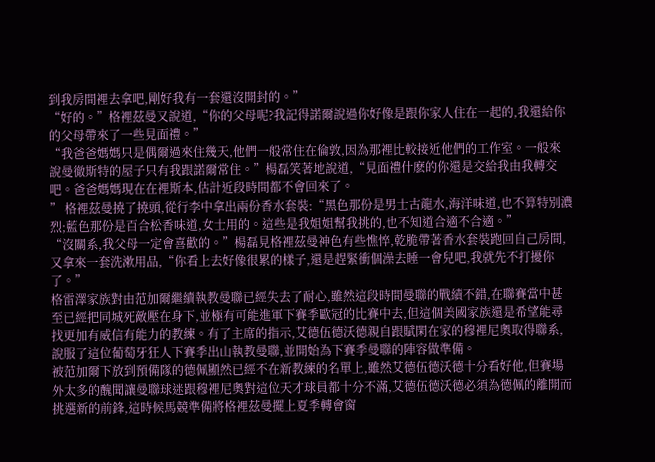到我房間裡去拿吧,剛好我有一套還沒開封的。”
“好的。”格裡茲曼又說道,“你的父母呢?我記得諾爾說過你好像是跟你家人住在一起的,我還給你的父母帶來了一些見面禮。”
“我爸爸媽媽只是偶爾過來住幾天,他們一般常住在倫敦,因為那裡比較接近他們的工作室。一般來說曼徹斯特的屋子只有我跟諾爾常住。”楊磊笑著地說道,“見面禮什麽的你還是交給我由我轉交吧。爸爸媽媽現在在裡斯本,估計近段時間都不會回來了。
” 格裡茲曼撓了撓頭,從行李中拿出兩份香水套裝:“黑色那份是男士古龍水,海洋味道,也不算特別濃烈;藍色那份是百合松香味道,女士用的。這些是我姐姐幫我挑的,也不知道合適不合適。”
“沒關系,我父母一定會喜歡的。”楊磊見格裡茲曼神色有些憔悴,乾脆帶著香水套裝跑回自己房間,又拿來一套洗漱用品,“你看上去好像很累的樣子,還是趕緊衝個澡去睡一會兒吧,我就先不打擾你了。”
格雷澤家族對由范加爾繼續執教曼聯已經失去了耐心,雖然這段時間曼聯的戰績不錯,在聯賽當中甚至已經把同城死敵壓在身下,並極有可能進軍下賽季歐冠的比賽中去,但這個美國家族還是希望能尋找更加有威信有能力的教練。有了主席的指示,艾德伍德沃德親自跟賦閑在家的穆裡尼奧取得聯系,說服了這位葡萄牙狂人下賽季出山執教曼聯,並開始為下賽季曼聯的陣容做準備。
被范加爾下放到預備隊的德佩顯然已經不在新教練的名單上,雖然艾德伍德沃德十分看好他,但賽場外太多的醜聞讓曼聯球迷跟穆裡尼奧對這位天才球員都十分不滿,艾德伍德沃德必須為德佩的離開而挑選新的前鋒,這時候馬競準備將格裡茲曼擺上夏季轉會窗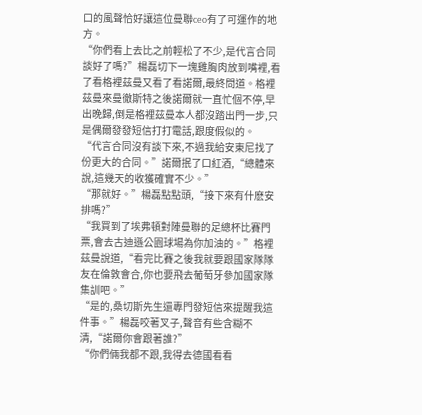口的風聲恰好讓這位曼聯ceo有了可運作的地方。
“你們看上去比之前輕松了不少,是代言合同談好了嗎?”楊磊切下一塊雞胸肉放到嘴裡,看了看格裡茲曼又看了看諾爾,最終問道。格裡茲曼來曼徹斯特之後諾爾就一直忙個不停,早出晚歸,倒是格裡茲曼本人都沒踏出門一步,只是偶爾發發短信打打電話,跟度假似的。
“代言合同沒有談下來,不過我給安東尼找了份更大的合同。”諾爾抿了口紅酒,“總體來說,這幾天的收獲確實不少。”
“那就好。”楊磊點點頭,“接下來有什麽安排嗎?”
“我買到了埃弗頓對陣曼聯的足總杯比賽門票,會去古迪遜公園球場為你加油的。”格裡茲曼說道,“看完比賽之後我就要跟國家隊隊友在倫敦會合,你也要飛去葡萄牙參加國家隊集訓吧。”
“是的,桑切斯先生還專門發短信來提醒我這件事。”楊磊咬著叉子,聲音有些含糊不清,“諾爾你會跟著誰?”
“你們倆我都不跟,我得去德國看看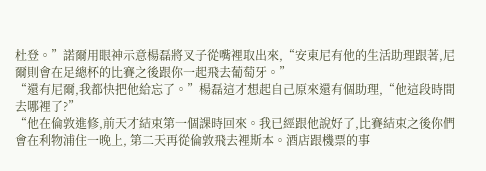杜登。”諾爾用眼神示意楊磊將叉子從嘴裡取出來,“安東尼有他的生活助理跟著,尼爾則會在足總杯的比賽之後跟你一起飛去葡萄牙。”
“還有尼爾,我都快把他給忘了。”楊磊這才想起自己原來還有個助理,“他這段時間去哪裡了?”
“他在倫敦進修,前天才結束第一個課時回來。我已經跟他說好了,比賽結束之後你們會在利物浦住一晚上, 第二天再從倫敦飛去裡斯本。酒店跟機票的事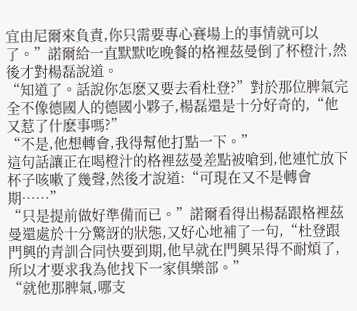宜由尼爾來負責,你只需要專心賽場上的事情就可以了。”諾爾給一直默默吃晚餐的格裡茲曼倒了杯橙汁,然後才對楊磊說道。
“知道了。話說你怎麽又要去看杜登?”對於那位脾氣完全不像德國人的德國小夥子,楊磊還是十分好奇的,“他又惹了什麽事嗎?”
“不是,他想轉會,我得幫他打點一下。”
這句話讓正在喝橙汁的格裡茲曼差點被嗆到,他連忙放下杯子咳嗽了幾聲,然後才說道:“可現在又不是轉會期……”
“只是提前做好準備而已。”諾爾看得出楊磊跟格裡茲曼還處於十分驚訝的狀態,又好心地補了一句,“杜登跟門興的青訓合同快要到期,他早就在門興呆得不耐煩了,所以才要求我為他找下一家俱樂部。”
“就他那脾氣,哪支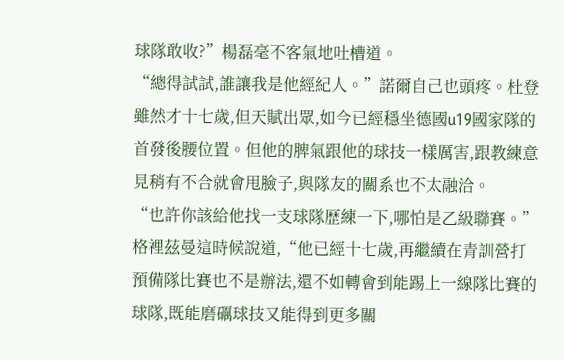球隊敢收?”楊磊毫不客氣地吐槽道。
“總得試試,誰讓我是他經紀人。”諾爾自己也頭疼。杜登雖然才十七歲,但天賦出眾,如今已經穩坐德國u19國家隊的首發後腰位置。但他的脾氣跟他的球技一樣厲害,跟教練意見稍有不合就會甩臉子,與隊友的關系也不太融洽。
“也許你該給他找一支球隊歷練一下,哪怕是乙級聯賽。”格裡茲曼這時候說道,“他已經十七歲,再繼續在青訓營打預備隊比賽也不是辦法,還不如轉會到能踢上一線隊比賽的球隊,既能磨礪球技又能得到更多關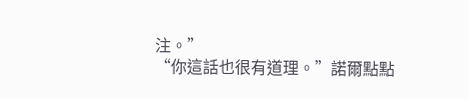注。”
“你這話也很有道理。”諾爾點點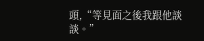頭,“等見面之後我跟他談談。”